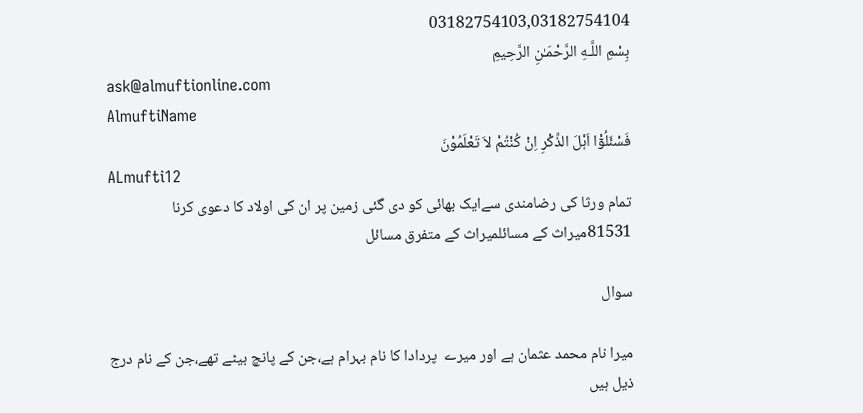03182754103,03182754104
بِسْمِ اللَّـهِ الرَّحْمَـٰنِ الرَّحِيمِ
ask@almuftionline.com
AlmuftiName
فَسْئَلُوْٓا اَہْلَ الذِّکْرِ اِنْ کُنْتُمْ لاَ تَعْلَمُوْنَ
ALmufti12
تمام ورثا کی رضامندی سےایک بھائی کو دی گئی زمین پر ان کی اولاد کا دعوی کرنا
81531میراث کے مسائلمیراث کے متفرق مسائل

سوال

میرا نام محمد عثمان ہے اور میرے  پردادا کا نام بہرام ہے،جن کے پانچ بیٹے تھے،جن کے نام درج ذیل ہیں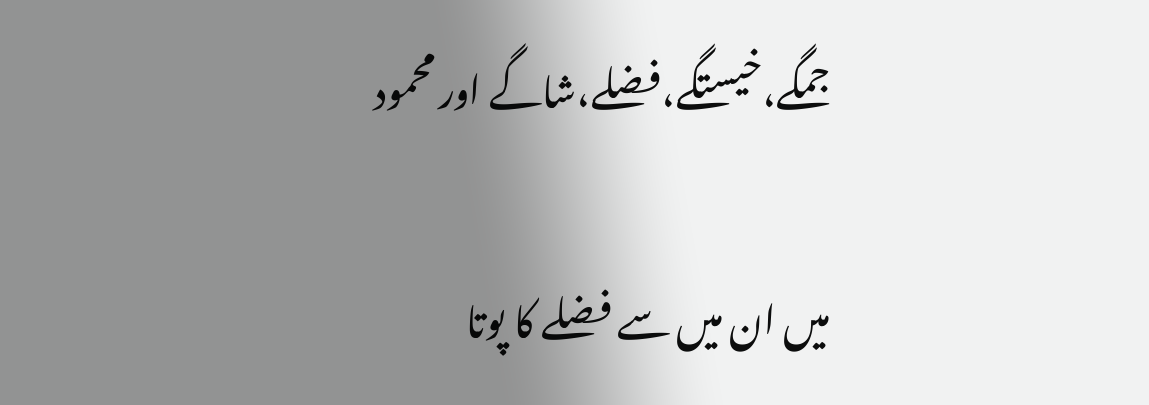جمگے،خیستگے،فضلے،شاگے اور محمود

میں ان میں سے فضلے کا پوتا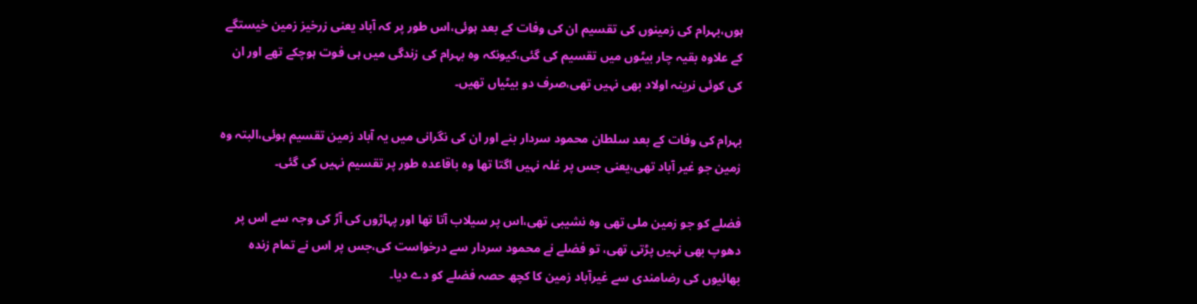ہوں،بہرام کی زمینوں کی تقسیم ان کی وفات کے بعد ہوئی،اس طور پر کہ آباد یعنی زرخیز زمین خیستگے کے علاوہ بقیہ چار بیٹوں میں تقسیم کی گئی،کیونکہ وہ بہرام کی زندگی میں ہی فوت ہوچکے تھے اور ان کی کوئی نرینہ اولاد بھی نہیں تھی،صرف دو بیٹیاں تھیں۔

بہرام کی وفات کے بعد سلطان محمود سردار بنے اور ان کی نگرانی میں یہ آباد زمین تقسیم ہوئی،البتہ وہ زمین جو غیر آباد تھی،یعنی جس پر غلہ نہیں اگتا تھا وہ باقاعدہ طور پر تقسیم نہیں کی گئی۔

فضلے کو جو زمین ملی تھی وہ نشیبی تھی،اس پر سیلاب آتا تھا اور پہاڑوں کی آڑ کی وجہ سے اس پر دھوپ بھی نہیں پڑتی تھی، تو فضلے نے محمود سردار سے درخواست کی،جس پر اس نے تمام زندہ بھائیوں کی رضامندی سے غیرآباد زمین کا کچھ حصہ فضلے کو دے دیا۔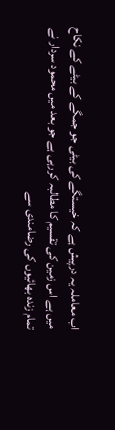اب معاملہ یہ درپیش ہے کہ خیستگے کی بیٹی جو جمگے کے بیٹے کے نکاح میں ہے اس زمین کی تقسیم کا مطالبہ کررہی ہے جو بعد میں محمود سردار نے تمام زندہ بھائیوں کی رضامندی سے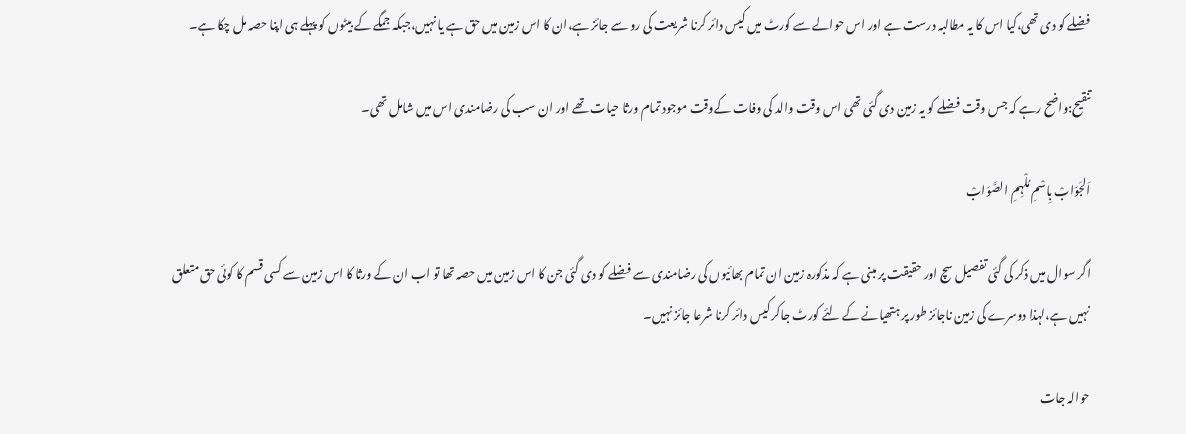فضلے کو دی تھی،کیا اس کا یہ مطالبہ درست ہے اور اس حوالے سے کورٹ میں کیس دائر کرنا شریعت کی رو سے جائز ہے،ان کا اس زمین میں حق ہے یا نہیں،جبکہ جمگے کے بیٹوں کو پہلے ہی اپنا حصہ مل چکا ہے۔

تنقیح:واضح رہے کہ جس وقت فضلے کو یہ زمین دی گئی تھی اس وقت والد کی وفات کےوقت موجود تمام ورثا حیات تھے اور ان سب کی رضامندی اس میں شامل تھی۔

اَلجَوَابْ بِاسْمِ مُلْہِمِ الصَّوَابْ

اگر سوال میں ذکر کی گئی تفصیل سچ اور حقیقت پر مبنی ہے کہ مذکورہ زمین ان تمام بھائیوں کی رضامندی سے فضلے کو دی گئی جن کا اس زمین میں حصہ تھا تو اب ان کے ورثا کا اس زمین سے کسی قسم کا کوئی حق متعلق نہیں ہے،لہذا دوسرے کی زمین ناجائز طور پر ہتھیانے کے لئے کورٹ جاکر کیس دائر کرنا شرعا جائز نہیں۔

حوالہ جات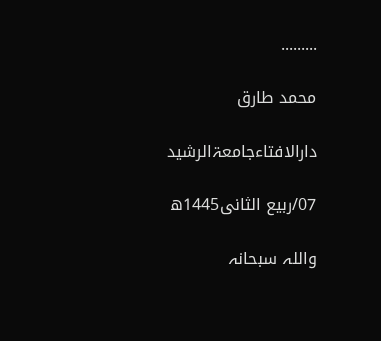.........

محمد طارق

دارالافتاءجامعۃالرشید

07/ربیع الثانی1445ھ

واللہ سبحانہ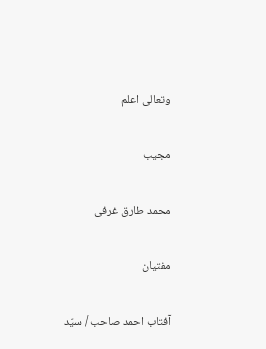وتعالی اعلم

مجیب

محمد طارق غرفی

مفتیان

آفتاب احمد صاحب / سیّد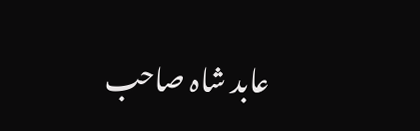عابد شاہ صاحب